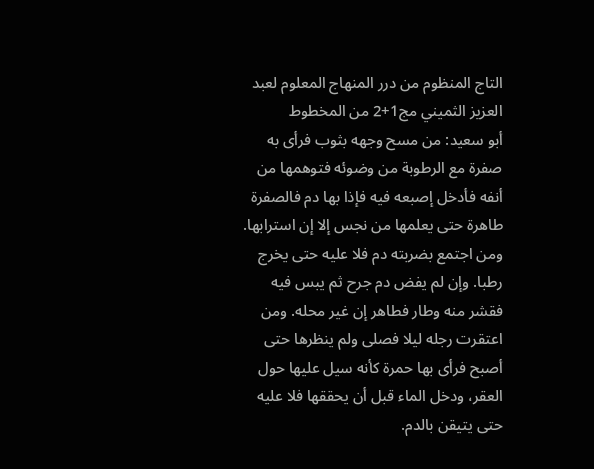التاج المنظوم من درر المنهاج المعلوم لعبد العزيز الثميني مج1+2 من المخطوط
أبو سعيد: من مسح وجهه بثوب فرأى به صفرة مع الرطوبة من وضوئه فتوهمها من أنفه فأدخل إصبعه فيه فإذا بها دم فالصفرة طاهرة حتى يعلمها من نجس إلا إن استرابها.
ومن اجتمع بضربته دم فلا عليه حتى يخرج رطبا. وإن لم يفض دم جرح ثم يبس فيه فقشر منه وطار فطاهر إن غير محله. ومن اعتقرت رجله ليلا فصلى ولم ينظرها حتى أصبح فرأى بها حمرة كأنه سيل عليها حول العقر، ودخل الماء قبل أن يحققها فلا عليه حتى يتيقن بالدم.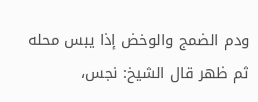ودم الضمج والوخض إذا يبس محله ثم ظهر قال الشيخ: نجس،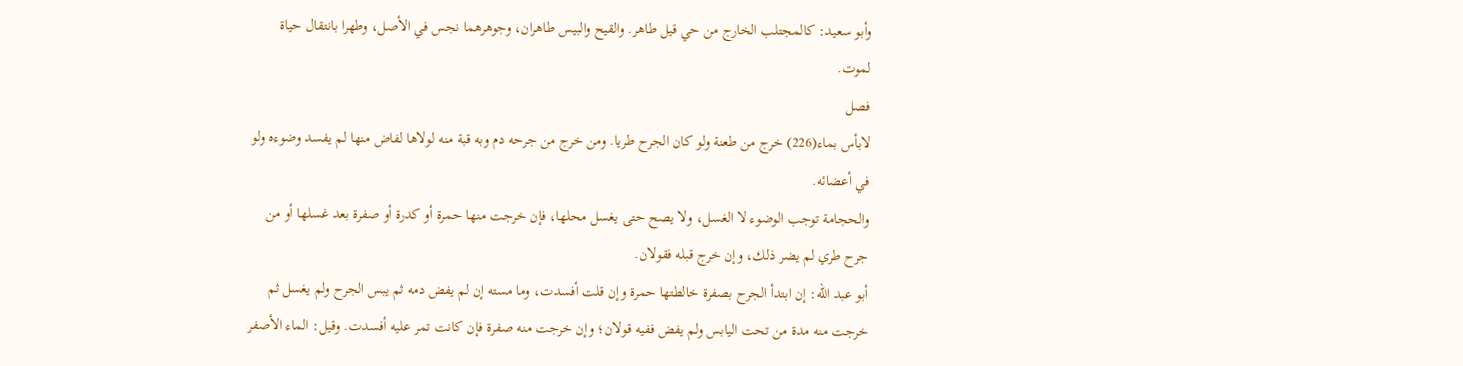وأبو سعيد: كالمجتلب الخارج من حي قيل طاهر. والقيح والبيس طاهران، وجوهرهما نجس في الأصل، وطهرا بانتقال حياة لموت.
فصل
لابأس بماء(226) خرج من طعنة ولو كان الجرح طريا. ومن خرج من جرحه دم وبه قبة منه لولاها لفاض منها لم يفسد وضوءه ولو في أعضائه.
والحجامة توجب الوضوء لا الغسل، ولا يصح حتى يغسل محلها، فإن خرجت منها حمرة أو كدرة أو صفرة بعد غسلها أو من جرح طري لم يضر ذلك، وإن خرج قبله فقولان.
أبو عبد الله: إن ابتدأ الجرح بصفرة خالطتها حمرة وإن قلت أفسدت، وما مسته إن لم يفض دمه ثم يبس الجرح ولم يغسل ثم خرجت منه مدة من تحت اليابس ولم يفض ففيه قولان؛ وإن خرجت منه صفرة فإن كانت تمر عليه أفسدت. وقيل: الماء الأصفر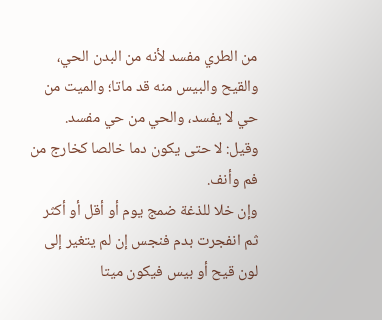من الطري مفسد لأنه من البدن الحي، والقيح والبيس منه قد ماتا؛ والميت من حي لا يفسد، والحي من حي مفسد. وقيل: لا حتى يكون دما خالصا كخارج من فم وأنف.
وإن خلا للذغة ضمج يوم أو أقل أو أكثر ثم انفجرت بدم فنجس إن لم يتغير إلى لون قيح أو بيس فيكون ميتا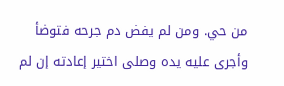من حي. ومن لم يفض دم جرحه فتوضأ وأجرى عليه يده وصلى اختير إعادته إن لم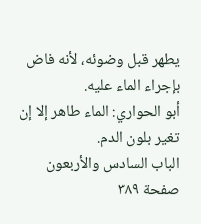يطهر قبل وضوئه، لأنه فاض بإجراء الماء عليه.
أبو الحواري: الماء طاهر إلا إن تغير بلون الدم.
الباب السادس والأربعون
صفحة ٣٨٩